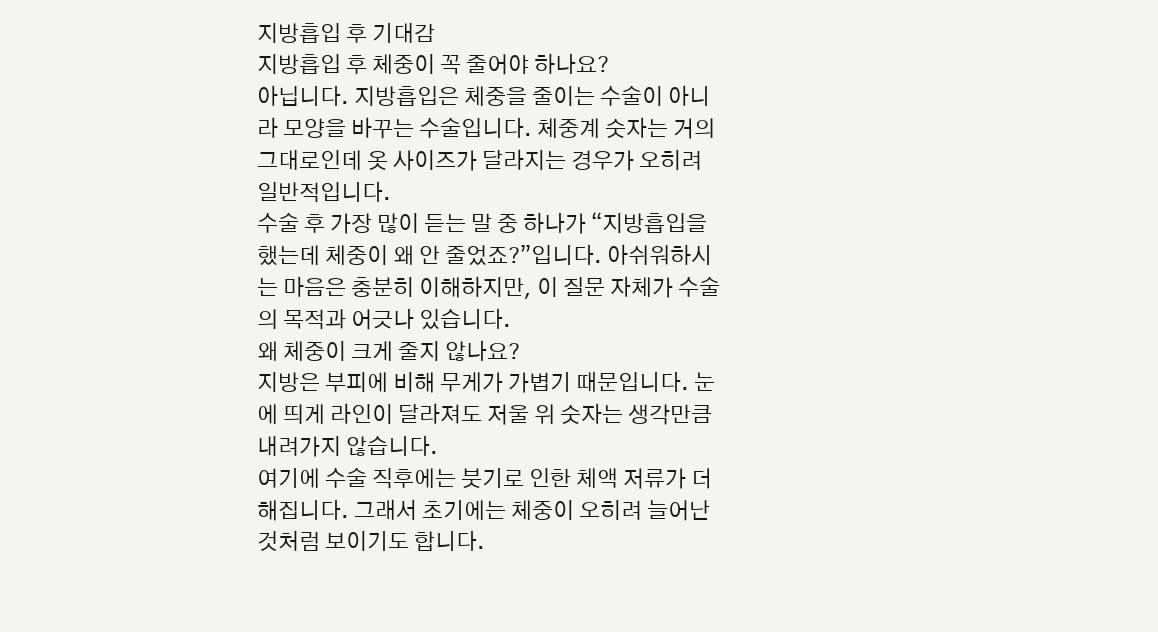지방흡입 후 기대감
지방흡입 후 체중이 꼭 줄어야 하나요?
아닙니다. 지방흡입은 체중을 줄이는 수술이 아니라 모양을 바꾸는 수술입니다. 체중계 숫자는 거의 그대로인데 옷 사이즈가 달라지는 경우가 오히려 일반적입니다.
수술 후 가장 많이 듣는 말 중 하나가 “지방흡입을 했는데 체중이 왜 안 줄었죠?”입니다. 아쉬워하시는 마음은 충분히 이해하지만, 이 질문 자체가 수술의 목적과 어긋나 있습니다.
왜 체중이 크게 줄지 않나요?
지방은 부피에 비해 무게가 가볍기 때문입니다. 눈에 띄게 라인이 달라져도 저울 위 숫자는 생각만큼 내려가지 않습니다.
여기에 수술 직후에는 붓기로 인한 체액 저류가 더해집니다. 그래서 초기에는 체중이 오히려 늘어난 것처럼 보이기도 합니다.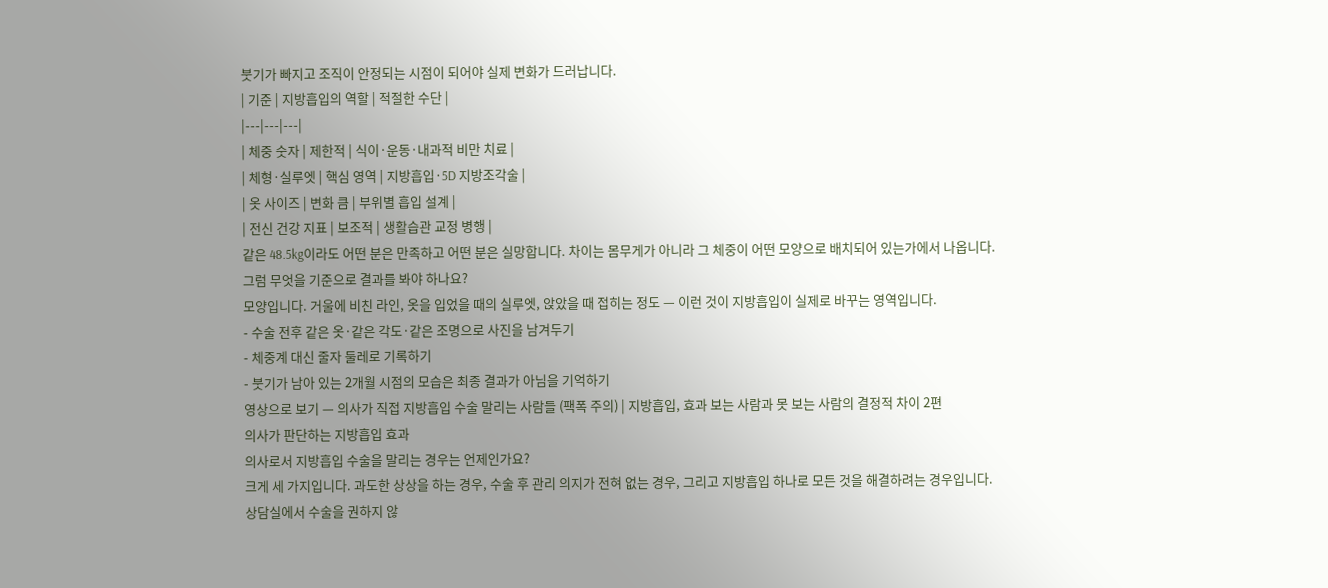붓기가 빠지고 조직이 안정되는 시점이 되어야 실제 변화가 드러납니다.
| 기준 | 지방흡입의 역할 | 적절한 수단 |
|---|---|---|
| 체중 숫자 | 제한적 | 식이·운동·내과적 비만 치료 |
| 체형·실루엣 | 핵심 영역 | 지방흡입·5D 지방조각술 |
| 옷 사이즈 | 변화 큼 | 부위별 흡입 설계 |
| 전신 건강 지표 | 보조적 | 생활습관 교정 병행 |
같은 48.5kg이라도 어떤 분은 만족하고 어떤 분은 실망합니다. 차이는 몸무게가 아니라 그 체중이 어떤 모양으로 배치되어 있는가에서 나옵니다.
그럼 무엇을 기준으로 결과를 봐야 하나요?
모양입니다. 거울에 비친 라인, 옷을 입었을 때의 실루엣, 앉았을 때 접히는 정도 — 이런 것이 지방흡입이 실제로 바꾸는 영역입니다.
- 수술 전후 같은 옷·같은 각도·같은 조명으로 사진을 남겨두기
- 체중계 대신 줄자 둘레로 기록하기
- 붓기가 남아 있는 2개월 시점의 모습은 최종 결과가 아님을 기억하기
영상으로 보기 — 의사가 직접 지방흡입 수술 말리는 사람들 (팩폭 주의) | 지방흡입, 효과 보는 사람과 못 보는 사람의 결정적 차이 2편
의사가 판단하는 지방흡입 효과
의사로서 지방흡입 수술을 말리는 경우는 언제인가요?
크게 세 가지입니다. 과도한 상상을 하는 경우, 수술 후 관리 의지가 전혀 없는 경우, 그리고 지방흡입 하나로 모든 것을 해결하려는 경우입니다.
상담실에서 수술을 권하지 않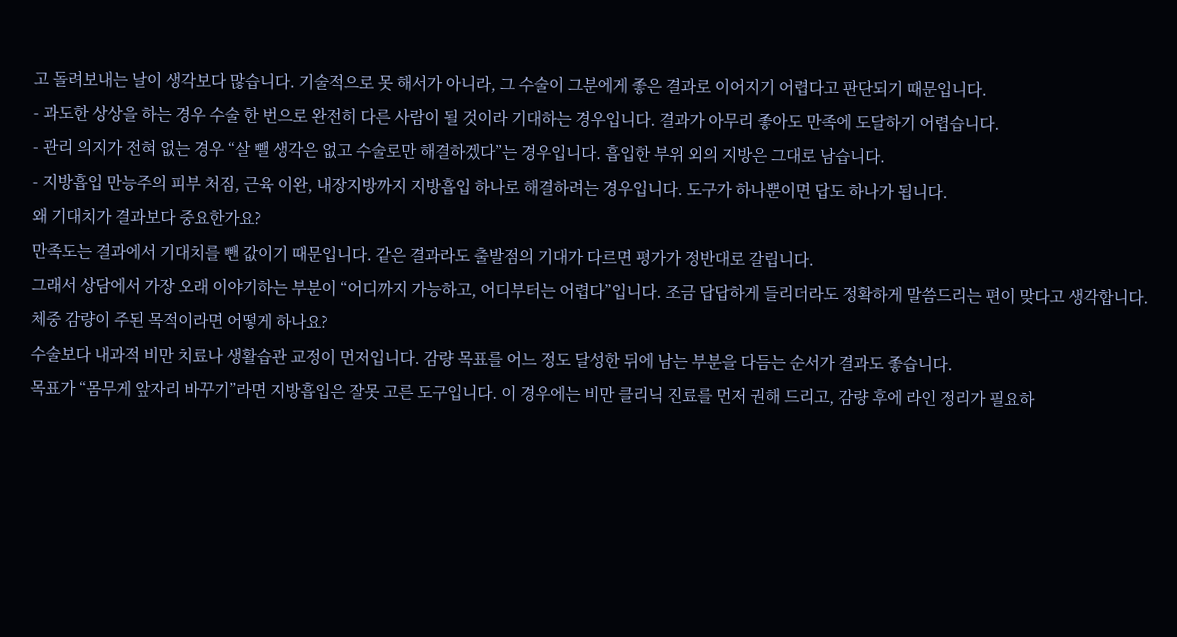고 돌려보내는 날이 생각보다 많습니다. 기술적으로 못 해서가 아니라, 그 수술이 그분에게 좋은 결과로 이어지기 어렵다고 판단되기 때문입니다.
- 과도한 상상을 하는 경우 수술 한 번으로 완전히 다른 사람이 될 것이라 기대하는 경우입니다. 결과가 아무리 좋아도 만족에 도달하기 어렵습니다.
- 관리 의지가 전혀 없는 경우 “살 뺄 생각은 없고 수술로만 해결하겠다”는 경우입니다. 흡입한 부위 외의 지방은 그대로 남습니다.
- 지방흡입 만능주의 피부 처짐, 근육 이완, 내장지방까지 지방흡입 하나로 해결하려는 경우입니다. 도구가 하나뿐이면 답도 하나가 됩니다.
왜 기대치가 결과보다 중요한가요?
만족도는 결과에서 기대치를 뺀 값이기 때문입니다. 같은 결과라도 출발점의 기대가 다르면 평가가 정반대로 갈립니다.
그래서 상담에서 가장 오래 이야기하는 부분이 “어디까지 가능하고, 어디부터는 어렵다”입니다. 조금 답답하게 들리더라도 정확하게 말씀드리는 편이 맞다고 생각합니다.
체중 감량이 주된 목적이라면 어떻게 하나요?
수술보다 내과적 비만 치료나 생활습관 교정이 먼저입니다. 감량 목표를 어느 정도 달성한 뒤에 남는 부분을 다듬는 순서가 결과도 좋습니다.
목표가 “몸무게 앞자리 바꾸기”라면 지방흡입은 잘못 고른 도구입니다. 이 경우에는 비만 클리닉 진료를 먼저 권해 드리고, 감량 후에 라인 정리가 필요하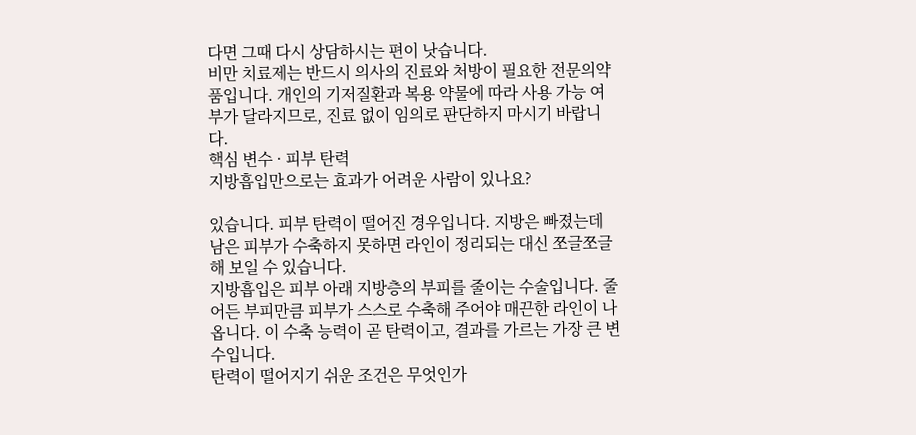다면 그때 다시 상담하시는 편이 낫습니다.
비만 치료제는 반드시 의사의 진료와 처방이 필요한 전문의약품입니다. 개인의 기저질환과 복용 약물에 따라 사용 가능 여부가 달라지므로, 진료 없이 임의로 판단하지 마시기 바랍니다.
핵심 변수 · 피부 탄력
지방흡입만으로는 효과가 어려운 사람이 있나요?

있습니다. 피부 탄력이 떨어진 경우입니다. 지방은 빠졌는데 남은 피부가 수축하지 못하면 라인이 정리되는 대신 쪼글쪼글해 보일 수 있습니다.
지방흡입은 피부 아래 지방층의 부피를 줄이는 수술입니다. 줄어든 부피만큼 피부가 스스로 수축해 주어야 매끈한 라인이 나옵니다. 이 수축 능력이 곧 탄력이고, 결과를 가르는 가장 큰 변수입니다.
탄력이 떨어지기 쉬운 조건은 무엇인가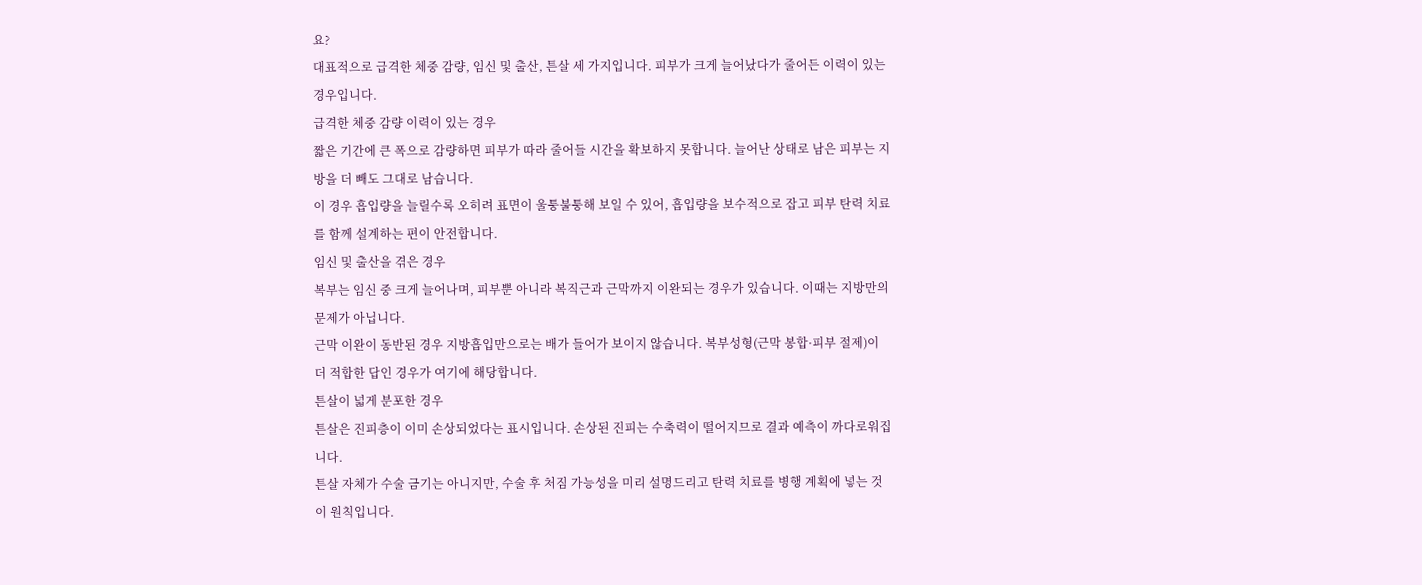요?
대표적으로 급격한 체중 감량, 임신 및 출산, 튼살 세 가지입니다. 피부가 크게 늘어났다가 줄어든 이력이 있는 경우입니다.
급격한 체중 감량 이력이 있는 경우
짧은 기간에 큰 폭으로 감량하면 피부가 따라 줄어들 시간을 확보하지 못합니다. 늘어난 상태로 남은 피부는 지방을 더 빼도 그대로 남습니다.
이 경우 흡입량을 늘릴수록 오히려 표면이 울퉁불퉁해 보일 수 있어, 흡입량을 보수적으로 잡고 피부 탄력 치료를 함께 설계하는 편이 안전합니다.
임신 및 출산을 겪은 경우
복부는 임신 중 크게 늘어나며, 피부뿐 아니라 복직근과 근막까지 이완되는 경우가 있습니다. 이때는 지방만의 문제가 아닙니다.
근막 이완이 동반된 경우 지방흡입만으로는 배가 들어가 보이지 않습니다. 복부성형(근막 봉합·피부 절제)이 더 적합한 답인 경우가 여기에 해당합니다.
튼살이 넓게 분포한 경우
튼살은 진피층이 이미 손상되었다는 표시입니다. 손상된 진피는 수축력이 떨어지므로 결과 예측이 까다로워집니다.
튼살 자체가 수술 금기는 아니지만, 수술 후 처짐 가능성을 미리 설명드리고 탄력 치료를 병행 계획에 넣는 것이 원칙입니다.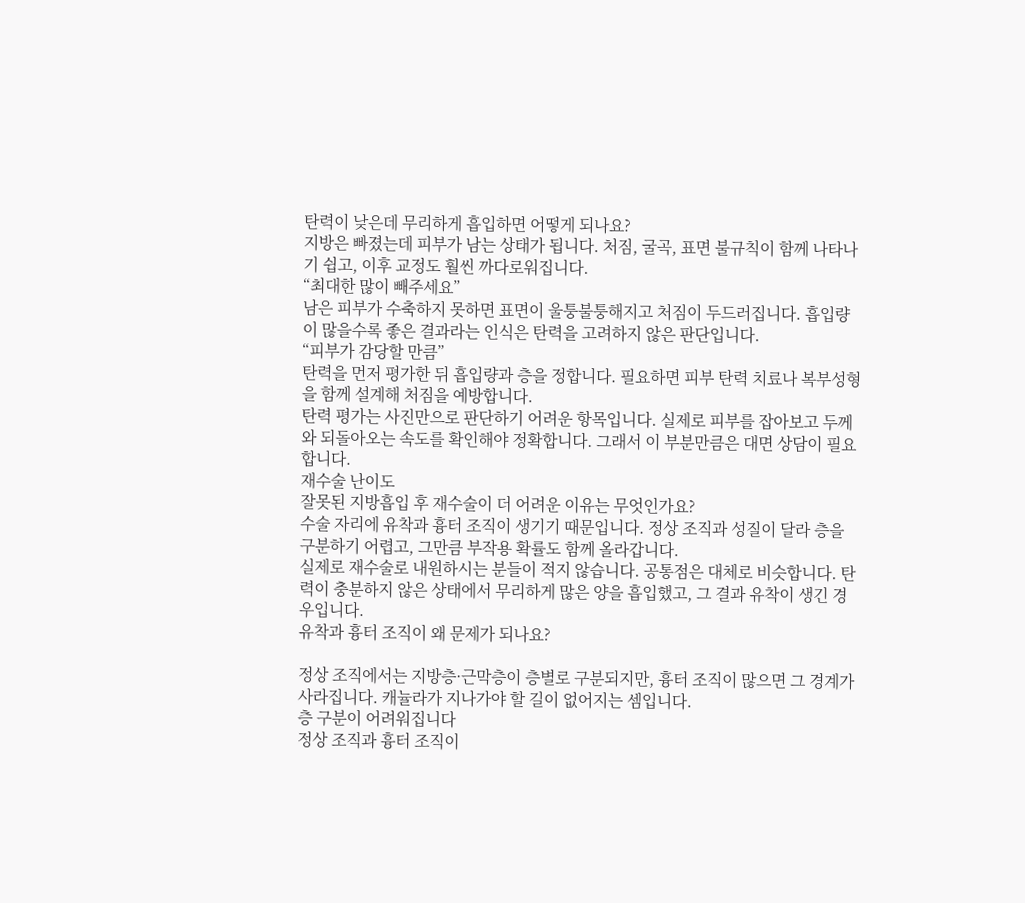탄력이 낮은데 무리하게 흡입하면 어떻게 되나요?
지방은 빠졌는데 피부가 남는 상태가 됩니다. 처짐, 굴곡, 표면 불규칙이 함께 나타나기 쉽고, 이후 교정도 훨씬 까다로워집니다.
“최대한 많이 빼주세요”
남은 피부가 수축하지 못하면 표면이 울퉁불퉁해지고 처짐이 두드러집니다. 흡입량이 많을수록 좋은 결과라는 인식은 탄력을 고려하지 않은 판단입니다.
“피부가 감당할 만큼”
탄력을 먼저 평가한 뒤 흡입량과 층을 정합니다. 필요하면 피부 탄력 치료나 복부성형을 함께 설계해 처짐을 예방합니다.
탄력 평가는 사진만으로 판단하기 어려운 항목입니다. 실제로 피부를 잡아보고 두께와 되돌아오는 속도를 확인해야 정확합니다. 그래서 이 부분만큼은 대면 상담이 필요합니다.
재수술 난이도
잘못된 지방흡입 후 재수술이 더 어려운 이유는 무엇인가요?
수술 자리에 유착과 흉터 조직이 생기기 때문입니다. 정상 조직과 성질이 달라 층을 구분하기 어렵고, 그만큼 부작용 확률도 함께 올라갑니다.
실제로 재수술로 내원하시는 분들이 적지 않습니다. 공통점은 대체로 비슷합니다. 탄력이 충분하지 않은 상태에서 무리하게 많은 양을 흡입했고, 그 결과 유착이 생긴 경우입니다.
유착과 흉터 조직이 왜 문제가 되나요?

정상 조직에서는 지방층·근막층이 층별로 구분되지만, 흉터 조직이 많으면 그 경계가 사라집니다. 캐뉼라가 지나가야 할 길이 없어지는 셈입니다.
층 구분이 어려워집니다
정상 조직과 흉터 조직이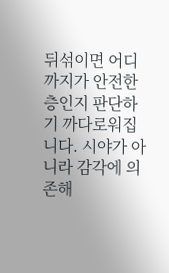뒤섞이면 어디까지가 안전한 층인지 판단하기 까다로워집니다. 시야가 아니라 감각에 의존해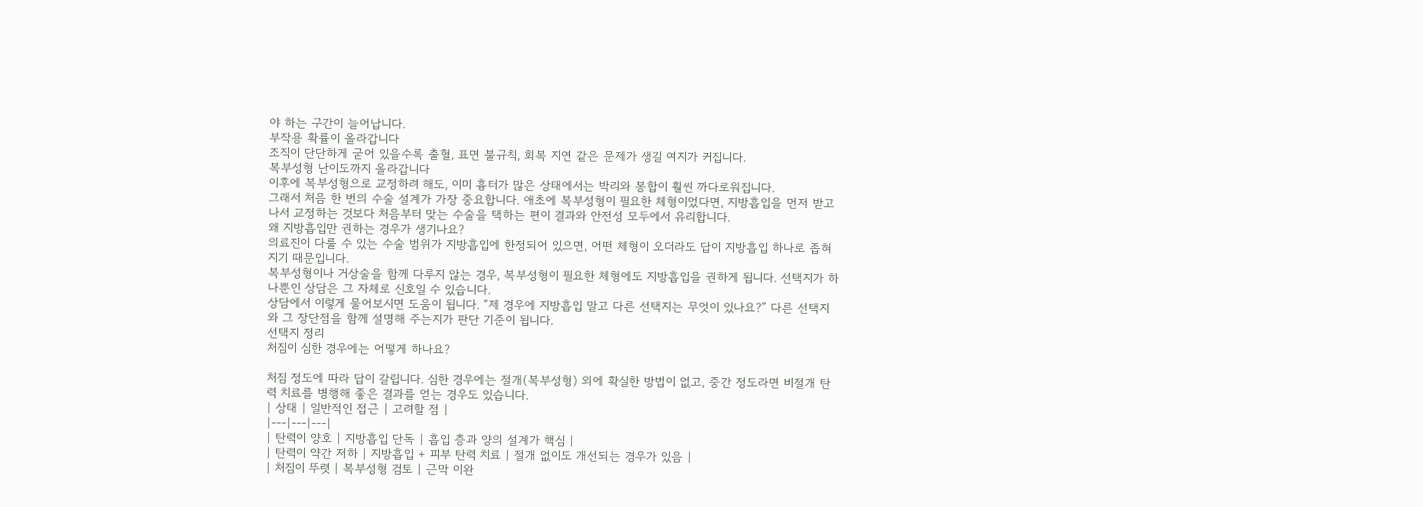야 하는 구간이 늘어납니다.
부작용 확률이 올라갑니다
조직이 단단하게 굳어 있을수록 출혈, 표면 불규칙, 회복 지연 같은 문제가 생길 여지가 커집니다.
복부성형 난이도까지 올라갑니다
이후에 복부성형으로 교정하려 해도, 이미 흉터가 많은 상태에서는 박리와 봉합이 훨씬 까다로워집니다.
그래서 처음 한 번의 수술 설계가 가장 중요합니다. 애초에 복부성형이 필요한 체형이었다면, 지방흡입을 먼저 받고 나서 교정하는 것보다 처음부터 맞는 수술을 택하는 편이 결과와 안전성 모두에서 유리합니다.
왜 지방흡입만 권하는 경우가 생기나요?
의료진이 다룰 수 있는 수술 범위가 지방흡입에 한정되어 있으면, 어떤 체형이 오더라도 답이 지방흡입 하나로 좁혀지기 때문입니다.
복부성형이나 거상술을 함께 다루지 않는 경우, 복부성형이 필요한 체형에도 지방흡입을 권하게 됩니다. 선택지가 하나뿐인 상담은 그 자체로 신호일 수 있습니다.
상담에서 이렇게 물어보시면 도움이 됩니다. “제 경우에 지방흡입 말고 다른 선택지는 무엇이 있나요?” 다른 선택지와 그 장단점을 함께 설명해 주는지가 판단 기준이 됩니다.
선택지 정리
처짐이 심한 경우에는 어떻게 하나요?

처짐 정도에 따라 답이 갈립니다. 심한 경우에는 절개(복부성형) 외에 확실한 방법이 없고, 중간 정도라면 비절개 탄력 치료를 병행해 좋은 결과를 얻는 경우도 있습니다.
| 상태 | 일반적인 접근 | 고려할 점 |
|---|---|---|
| 탄력이 양호 | 지방흡입 단독 | 흡입 층과 양의 설계가 핵심 |
| 탄력이 약간 저하 | 지방흡입 + 피부 탄력 치료 | 절개 없이도 개선되는 경우가 있음 |
| 처짐이 뚜렷 | 복부성형 검토 | 근막 이완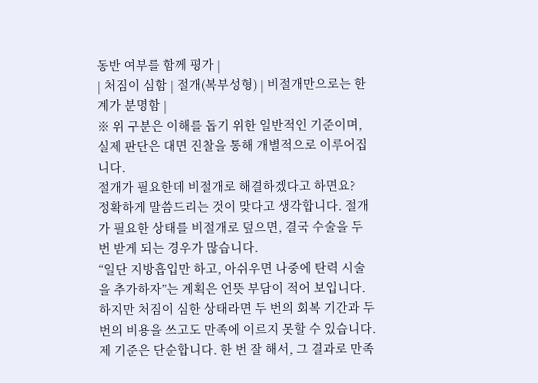동반 여부를 함께 평가 |
| 처짐이 심함 | 절개(복부성형) | 비절개만으로는 한계가 분명함 |
※ 위 구분은 이해를 돕기 위한 일반적인 기준이며, 실제 판단은 대면 진찰을 통해 개별적으로 이루어집니다.
절개가 필요한데 비절개로 해결하겠다고 하면요?
정확하게 말씀드리는 것이 맞다고 생각합니다. 절개가 필요한 상태를 비절개로 덮으면, 결국 수술을 두 번 받게 되는 경우가 많습니다.
“일단 지방흡입만 하고, 아쉬우면 나중에 탄력 시술을 추가하자”는 계획은 언뜻 부담이 적어 보입니다. 하지만 처짐이 심한 상태라면 두 번의 회복 기간과 두 번의 비용을 쓰고도 만족에 이르지 못할 수 있습니다.
제 기준은 단순합니다. 한 번 잘 해서, 그 결과로 만족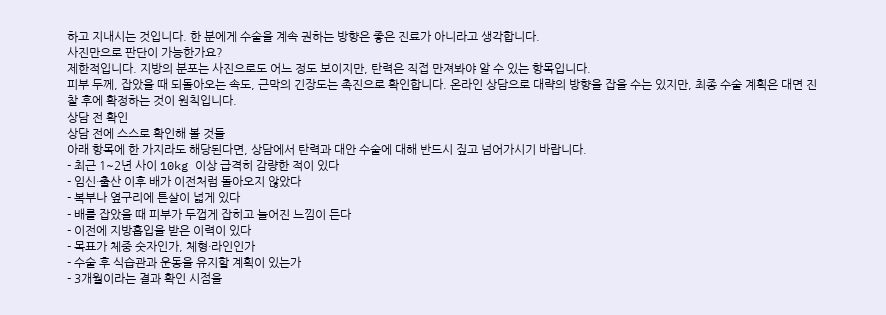하고 지내시는 것입니다. 한 분에게 수술을 계속 권하는 방향은 좋은 진료가 아니라고 생각합니다.
사진만으로 판단이 가능한가요?
제한적입니다. 지방의 분포는 사진으로도 어느 정도 보이지만, 탄력은 직접 만져봐야 알 수 있는 항목입니다.
피부 두께, 잡았을 때 되돌아오는 속도, 근막의 긴장도는 촉진으로 확인합니다. 온라인 상담으로 대략의 방향을 잡을 수는 있지만, 최종 수술 계획은 대면 진찰 후에 확정하는 것이 원칙입니다.
상담 전 확인
상담 전에 스스로 확인해 볼 것들
아래 항목에 한 가지라도 해당된다면, 상담에서 탄력과 대안 수술에 대해 반드시 짚고 넘어가시기 바랍니다.
- 최근 1~2년 사이 10kg 이상 급격히 감량한 적이 있다
- 임신·출산 이후 배가 이전처럼 돌아오지 않았다
- 복부나 옆구리에 튼살이 넓게 있다
- 배를 잡았을 때 피부가 두껍게 잡히고 늘어진 느낌이 든다
- 이전에 지방흡입을 받은 이력이 있다
- 목표가 체중 숫자인가, 체형·라인인가
- 수술 후 식습관과 운동을 유지할 계획이 있는가
- 3개월이라는 결과 확인 시점을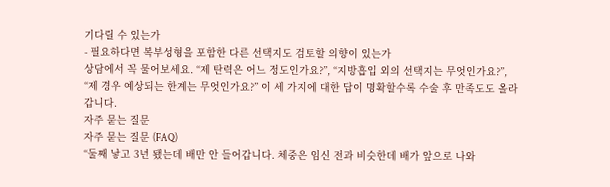기다릴 수 있는가
- 필요하다면 복부성형을 포함한 다른 선택지도 검토할 의향이 있는가
상담에서 꼭 물어보세요. “제 탄력은 어느 정도인가요?”, “지방흡입 외의 선택지는 무엇인가요?”, “제 경우 예상되는 한계는 무엇인가요?” 이 세 가지에 대한 답이 명확할수록 수술 후 만족도도 올라갑니다.
자주 묻는 질문
자주 묻는 질문 (FAQ)
“둘째 낳고 3년 됐는데 배만 안 들어갑니다. 체중은 임신 전과 비슷한데 배가 앞으로 나와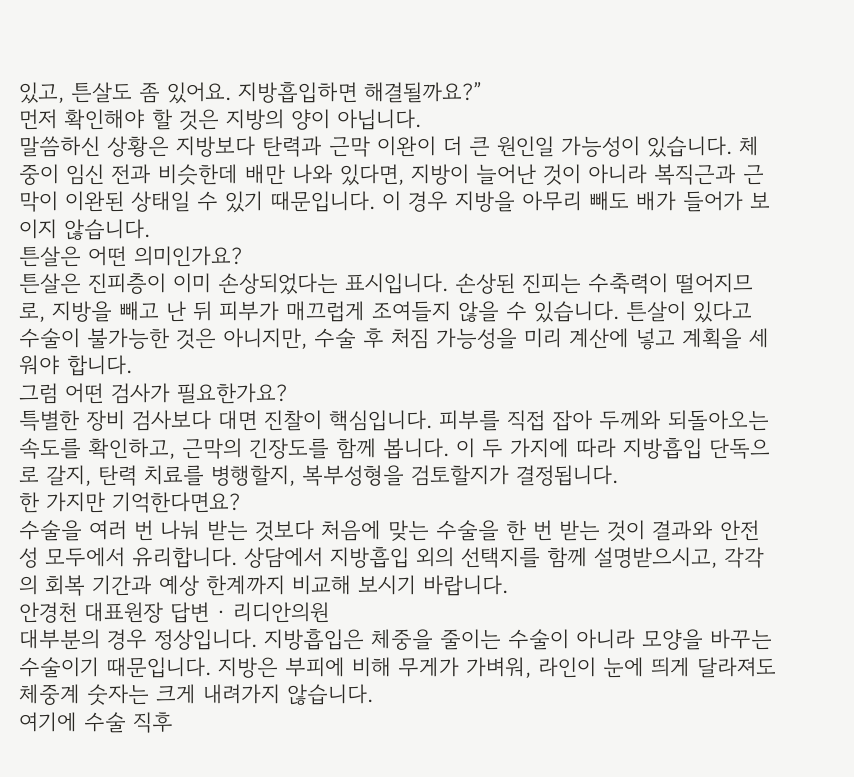있고, 튼살도 좀 있어요. 지방흡입하면 해결될까요?”
먼저 확인해야 할 것은 지방의 양이 아닙니다.
말씀하신 상황은 지방보다 탄력과 근막 이완이 더 큰 원인일 가능성이 있습니다. 체중이 임신 전과 비슷한데 배만 나와 있다면, 지방이 늘어난 것이 아니라 복직근과 근막이 이완된 상태일 수 있기 때문입니다. 이 경우 지방을 아무리 빼도 배가 들어가 보이지 않습니다.
튼살은 어떤 의미인가요?
튼살은 진피층이 이미 손상되었다는 표시입니다. 손상된 진피는 수축력이 떨어지므로, 지방을 빼고 난 뒤 피부가 매끄럽게 조여들지 않을 수 있습니다. 튼살이 있다고 수술이 불가능한 것은 아니지만, 수술 후 처짐 가능성을 미리 계산에 넣고 계획을 세워야 합니다.
그럼 어떤 검사가 필요한가요?
특별한 장비 검사보다 대면 진찰이 핵심입니다. 피부를 직접 잡아 두께와 되돌아오는 속도를 확인하고, 근막의 긴장도를 함께 봅니다. 이 두 가지에 따라 지방흡입 단독으로 갈지, 탄력 치료를 병행할지, 복부성형을 검토할지가 결정됩니다.
한 가지만 기억한다면요?
수술을 여러 번 나눠 받는 것보다 처음에 맞는 수술을 한 번 받는 것이 결과와 안전성 모두에서 유리합니다. 상담에서 지방흡입 외의 선택지를 함께 설명받으시고, 각각의 회복 기간과 예상 한계까지 비교해 보시기 바랍니다.
안경천 대표원장 답변 · 리디안의원
대부분의 경우 정상입니다. 지방흡입은 체중을 줄이는 수술이 아니라 모양을 바꾸는 수술이기 때문입니다. 지방은 부피에 비해 무게가 가벼워, 라인이 눈에 띄게 달라져도 체중계 숫자는 크게 내려가지 않습니다.
여기에 수술 직후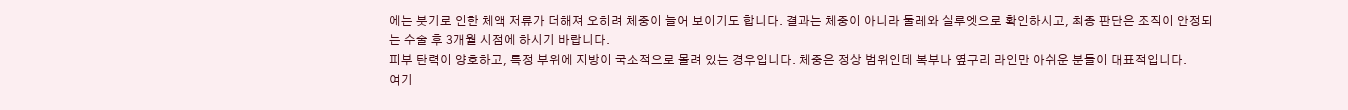에는 붓기로 인한 체액 저류가 더해져 오히려 체중이 늘어 보이기도 합니다. 결과는 체중이 아니라 둘레와 실루엣으로 확인하시고, 최종 판단은 조직이 안정되는 수술 후 3개월 시점에 하시기 바랍니다.
피부 탄력이 양호하고, 특정 부위에 지방이 국소적으로 몰려 있는 경우입니다. 체중은 정상 범위인데 복부나 옆구리 라인만 아쉬운 분들이 대표적입니다.
여기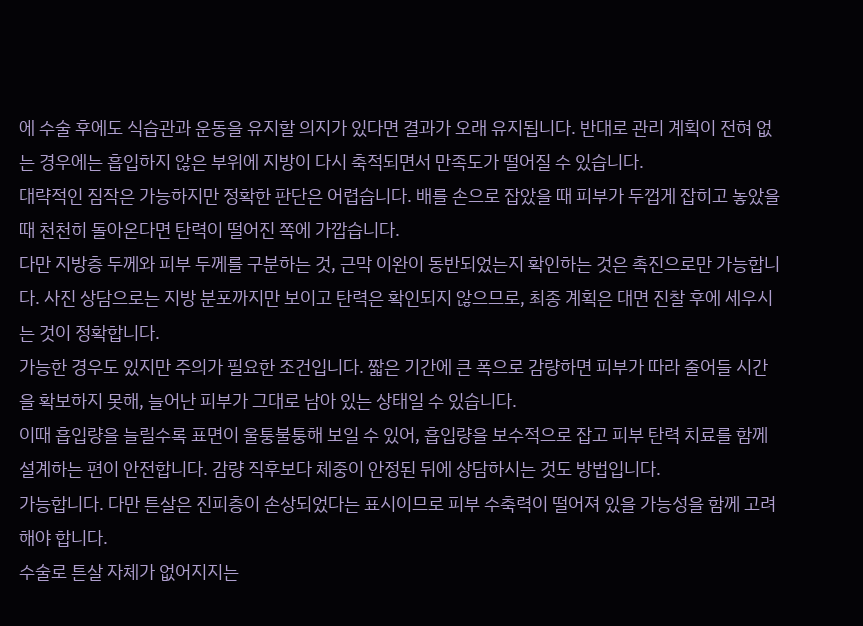에 수술 후에도 식습관과 운동을 유지할 의지가 있다면 결과가 오래 유지됩니다. 반대로 관리 계획이 전혀 없는 경우에는 흡입하지 않은 부위에 지방이 다시 축적되면서 만족도가 떨어질 수 있습니다.
대략적인 짐작은 가능하지만 정확한 판단은 어렵습니다. 배를 손으로 잡았을 때 피부가 두껍게 잡히고 놓았을 때 천천히 돌아온다면 탄력이 떨어진 쪽에 가깝습니다.
다만 지방층 두께와 피부 두께를 구분하는 것, 근막 이완이 동반되었는지 확인하는 것은 촉진으로만 가능합니다. 사진 상담으로는 지방 분포까지만 보이고 탄력은 확인되지 않으므로, 최종 계획은 대면 진찰 후에 세우시는 것이 정확합니다.
가능한 경우도 있지만 주의가 필요한 조건입니다. 짧은 기간에 큰 폭으로 감량하면 피부가 따라 줄어들 시간을 확보하지 못해, 늘어난 피부가 그대로 남아 있는 상태일 수 있습니다.
이때 흡입량을 늘릴수록 표면이 울퉁불퉁해 보일 수 있어, 흡입량을 보수적으로 잡고 피부 탄력 치료를 함께 설계하는 편이 안전합니다. 감량 직후보다 체중이 안정된 뒤에 상담하시는 것도 방법입니다.
가능합니다. 다만 튼살은 진피층이 손상되었다는 표시이므로 피부 수축력이 떨어져 있을 가능성을 함께 고려해야 합니다.
수술로 튼살 자체가 없어지지는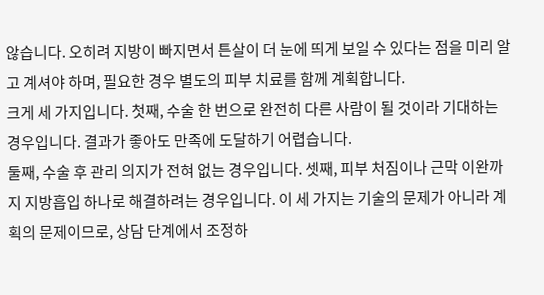않습니다. 오히려 지방이 빠지면서 튼살이 더 눈에 띄게 보일 수 있다는 점을 미리 알고 계셔야 하며, 필요한 경우 별도의 피부 치료를 함께 계획합니다.
크게 세 가지입니다. 첫째, 수술 한 번으로 완전히 다른 사람이 될 것이라 기대하는 경우입니다. 결과가 좋아도 만족에 도달하기 어렵습니다.
둘째, 수술 후 관리 의지가 전혀 없는 경우입니다. 셋째, 피부 처짐이나 근막 이완까지 지방흡입 하나로 해결하려는 경우입니다. 이 세 가지는 기술의 문제가 아니라 계획의 문제이므로, 상담 단계에서 조정하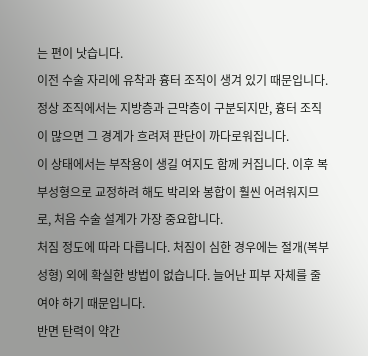는 편이 낫습니다.
이전 수술 자리에 유착과 흉터 조직이 생겨 있기 때문입니다. 정상 조직에서는 지방층과 근막층이 구분되지만, 흉터 조직이 많으면 그 경계가 흐려져 판단이 까다로워집니다.
이 상태에서는 부작용이 생길 여지도 함께 커집니다. 이후 복부성형으로 교정하려 해도 박리와 봉합이 훨씬 어려워지므로, 처음 수술 설계가 가장 중요합니다.
처짐 정도에 따라 다릅니다. 처짐이 심한 경우에는 절개(복부성형) 외에 확실한 방법이 없습니다. 늘어난 피부 자체를 줄여야 하기 때문입니다.
반면 탄력이 약간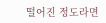떨어진 정도라면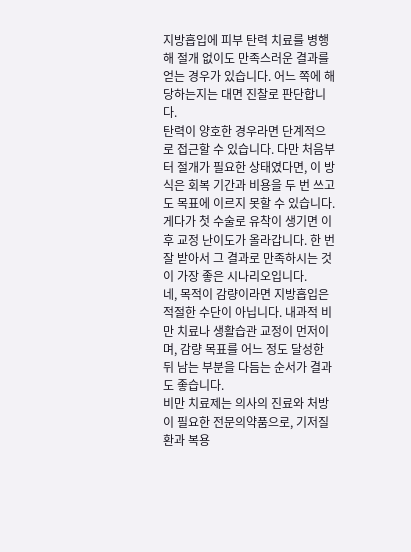지방흡입에 피부 탄력 치료를 병행해 절개 없이도 만족스러운 결과를 얻는 경우가 있습니다. 어느 쪽에 해당하는지는 대면 진찰로 판단합니다.
탄력이 양호한 경우라면 단계적으로 접근할 수 있습니다. 다만 처음부터 절개가 필요한 상태였다면, 이 방식은 회복 기간과 비용을 두 번 쓰고도 목표에 이르지 못할 수 있습니다.
게다가 첫 수술로 유착이 생기면 이후 교정 난이도가 올라갑니다. 한 번 잘 받아서 그 결과로 만족하시는 것이 가장 좋은 시나리오입니다.
네, 목적이 감량이라면 지방흡입은 적절한 수단이 아닙니다. 내과적 비만 치료나 생활습관 교정이 먼저이며, 감량 목표를 어느 정도 달성한 뒤 남는 부분을 다듬는 순서가 결과도 좋습니다.
비만 치료제는 의사의 진료와 처방이 필요한 전문의약품으로, 기저질환과 복용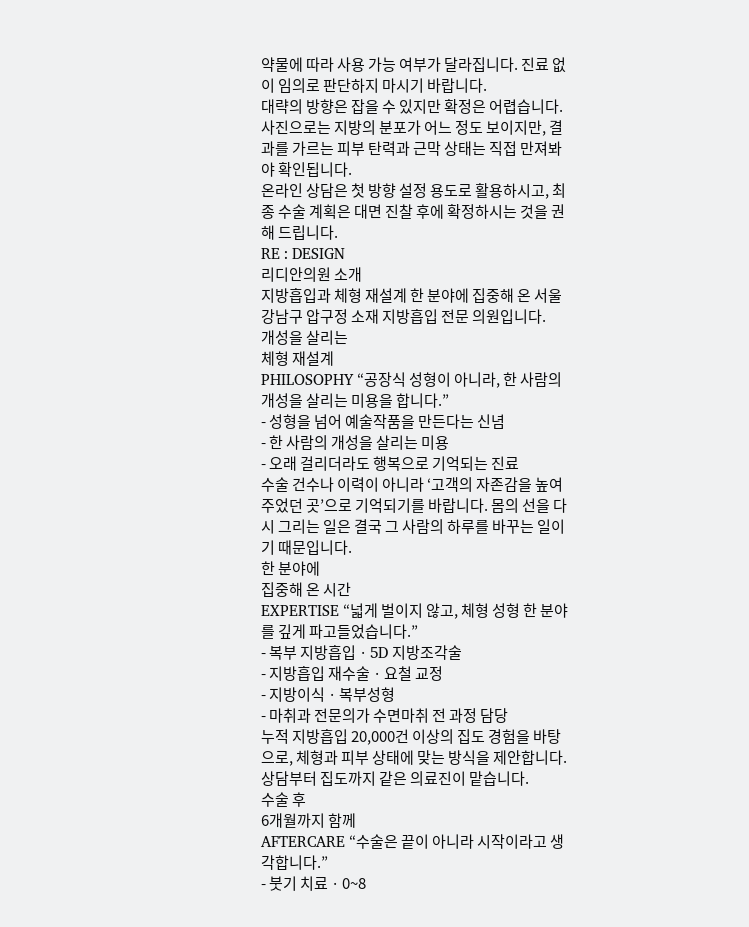약물에 따라 사용 가능 여부가 달라집니다. 진료 없이 임의로 판단하지 마시기 바랍니다.
대략의 방향은 잡을 수 있지만 확정은 어렵습니다. 사진으로는 지방의 분포가 어느 정도 보이지만, 결과를 가르는 피부 탄력과 근막 상태는 직접 만져봐야 확인됩니다.
온라인 상담은 첫 방향 설정 용도로 활용하시고, 최종 수술 계획은 대면 진찰 후에 확정하시는 것을 권해 드립니다.
RE : DESIGN
리디안의원 소개
지방흡입과 체형 재설계 한 분야에 집중해 온 서울 강남구 압구정 소재 지방흡입 전문 의원입니다.
개성을 살리는
체형 재설계
PHILOSOPHY “공장식 성형이 아니라, 한 사람의 개성을 살리는 미용을 합니다.”
- 성형을 넘어 예술작품을 만든다는 신념
- 한 사람의 개성을 살리는 미용
- 오래 걸리더라도 행복으로 기억되는 진료
수술 건수나 이력이 아니라 ‘고객의 자존감을 높여주었던 곳’으로 기억되기를 바랍니다. 몸의 선을 다시 그리는 일은 결국 그 사람의 하루를 바꾸는 일이기 때문입니다.
한 분야에
집중해 온 시간
EXPERTISE “넓게 벌이지 않고, 체형 성형 한 분야를 깊게 파고들었습니다.”
- 복부 지방흡입 · 5D 지방조각술
- 지방흡입 재수술 · 요철 교정
- 지방이식 · 복부성형
- 마취과 전문의가 수면마취 전 과정 담당
누적 지방흡입 20,000건 이상의 집도 경험을 바탕으로, 체형과 피부 상태에 맞는 방식을 제안합니다. 상담부터 집도까지 같은 의료진이 맡습니다.
수술 후
6개월까지 함께
AFTERCARE “수술은 끝이 아니라 시작이라고 생각합니다.”
- 붓기 치료 · 0~8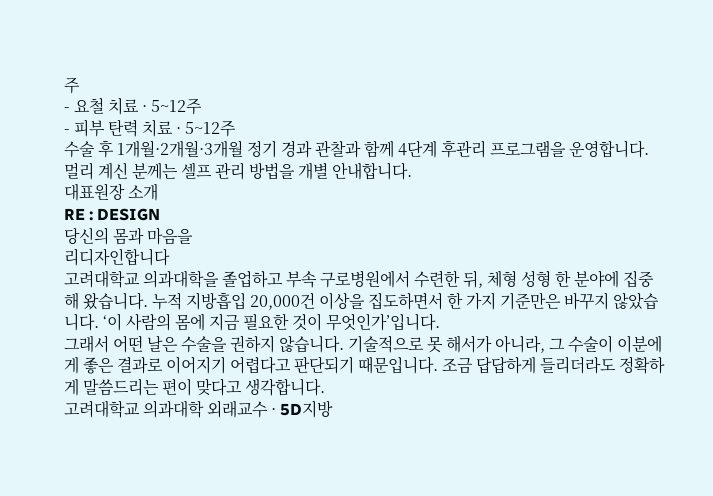주
- 요철 치료 · 5~12주
- 피부 탄력 치료 · 5~12주
수술 후 1개월·2개월·3개월 정기 경과 관찰과 함께 4단계 후관리 프로그램을 운영합니다. 멀리 계신 분께는 셀프 관리 방법을 개별 안내합니다.
대표원장 소개
RE : DESIGN
당신의 몸과 마음을
리디자인합니다
고려대학교 의과대학을 졸업하고 부속 구로병원에서 수련한 뒤, 체형 성형 한 분야에 집중해 왔습니다. 누적 지방흡입 20,000건 이상을 집도하면서 한 가지 기준만은 바꾸지 않았습니다. ‘이 사람의 몸에 지금 필요한 것이 무엇인가’입니다.
그래서 어떤 날은 수술을 권하지 않습니다. 기술적으로 못 해서가 아니라, 그 수술이 이분에게 좋은 결과로 이어지기 어렵다고 판단되기 때문입니다. 조금 답답하게 들리더라도 정확하게 말씀드리는 편이 맞다고 생각합니다.
고려대학교 의과대학 외래교수 · 5D지방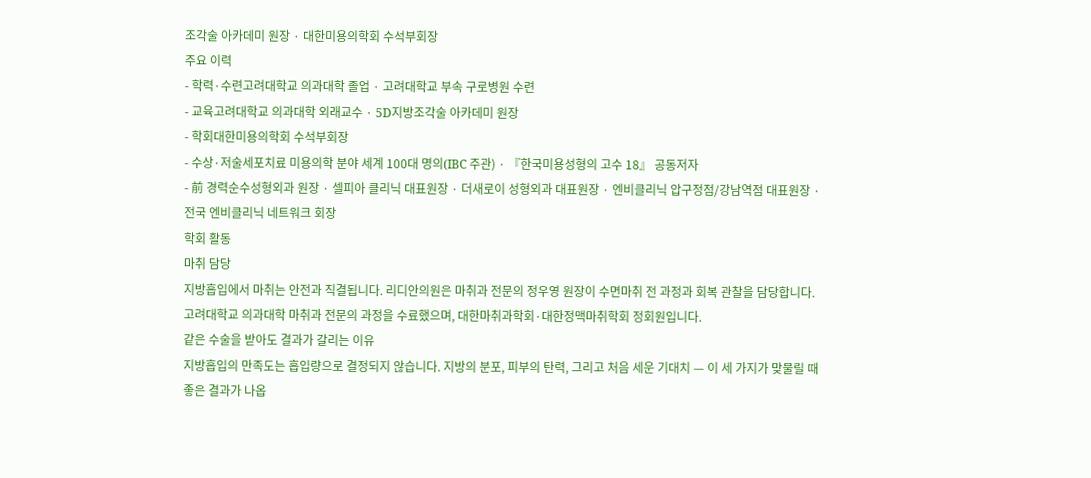조각술 아카데미 원장 · 대한미용의학회 수석부회장
주요 이력
- 학력·수련고려대학교 의과대학 졸업 · 고려대학교 부속 구로병원 수련
- 교육고려대학교 의과대학 외래교수 · 5D지방조각술 아카데미 원장
- 학회대한미용의학회 수석부회장
- 수상·저술세포치료 미용의학 분야 세계 100대 명의(IBC 주관) · 『한국미용성형의 고수 18』 공동저자
- 前 경력순수성형외과 원장 · 셀피아 클리닉 대표원장 · 더새로이 성형외과 대표원장 · 엔비클리닉 압구정점/강남역점 대표원장 · 전국 엔비클리닉 네트워크 회장
학회 활동
마취 담당
지방흡입에서 마취는 안전과 직결됩니다. 리디안의원은 마취과 전문의 정우영 원장이 수면마취 전 과정과 회복 관찰을 담당합니다. 고려대학교 의과대학 마취과 전문의 과정을 수료했으며, 대한마취과학회·대한정맥마취학회 정회원입니다.
같은 수술을 받아도 결과가 갈리는 이유
지방흡입의 만족도는 흡입량으로 결정되지 않습니다. 지방의 분포, 피부의 탄력, 그리고 처음 세운 기대치 — 이 세 가지가 맞물릴 때 좋은 결과가 나옵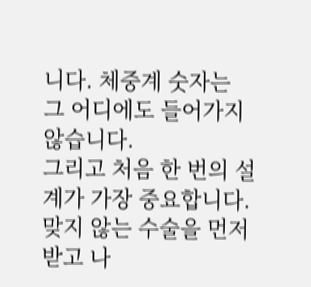니다. 체중계 숫자는 그 어디에도 들어가지 않습니다.
그리고 처음 한 번의 설계가 가장 중요합니다. 맞지 않는 수술을 먼저 받고 나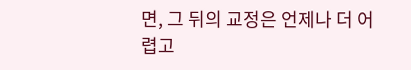면, 그 뒤의 교정은 언제나 더 어렵고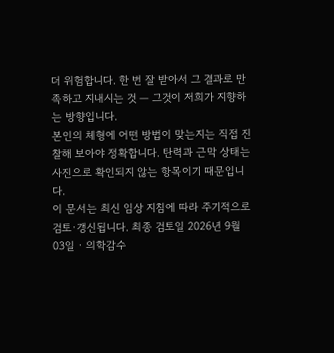더 위험합니다. 한 번 잘 받아서 그 결과로 만족하고 지내시는 것 — 그것이 저희가 지향하는 방향입니다.
본인의 체형에 어떤 방법이 맞는지는 직접 진찰해 보아야 정확합니다. 탄력과 근막 상태는 사진으로 확인되지 않는 항목이기 때문입니다.
이 문서는 최신 임상 지침에 따라 주기적으로 검토·갱신됩니다. 최종 검토일 2026년 9월 03일 · 의학감수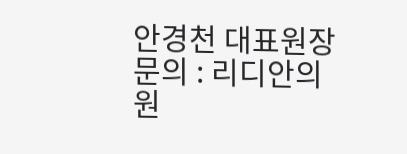안경천 대표원장
문의 : 리디안의원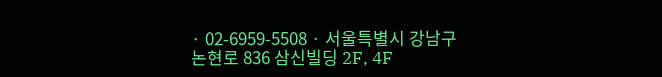· 02-6959-5508 · 서울특별시 강남구 논현로 836 삼신빌딩 2F, 4F